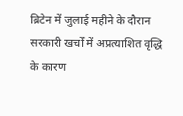ब्रिटेन में जुलाई महीने के दौरान सरकारी खर्चों में अप्रत्याशित वृद्धि के कारण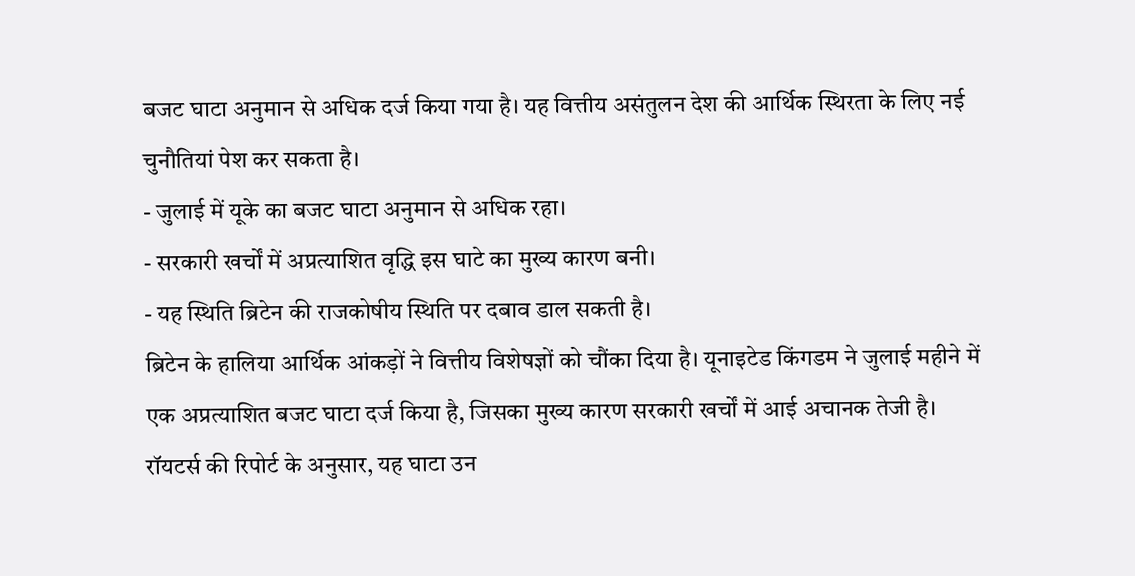बजट घाटा अनुमान से अधिक दर्ज किया गया है। यह वित्तीय असंतुलन देश की आर्थिक स्थिरता के लिए नई चुनौतियां पेश कर सकता है।
- जुलाई में यूके का बजट घाटा अनुमान से अधिक रहा।
- सरकारी खर्चों में अप्रत्याशित वृद्धि इस घाटे का मुख्य कारण बनी।
- यह स्थिति ब्रिटेन की राजकोषीय स्थिति पर दबाव डाल सकती है।
ब्रिटेन के हालिया आर्थिक आंकड़ों ने वित्तीय विशेषज्ञों को चौंका दिया है। यूनाइटेड किंगडम ने जुलाई महीने में एक अप्रत्याशित बजट घाटा दर्ज किया है, जिसका मुख्य कारण सरकारी खर्चों में आई अचानक तेजी है। रॉयटर्स की रिपोर्ट के अनुसार, यह घाटा उन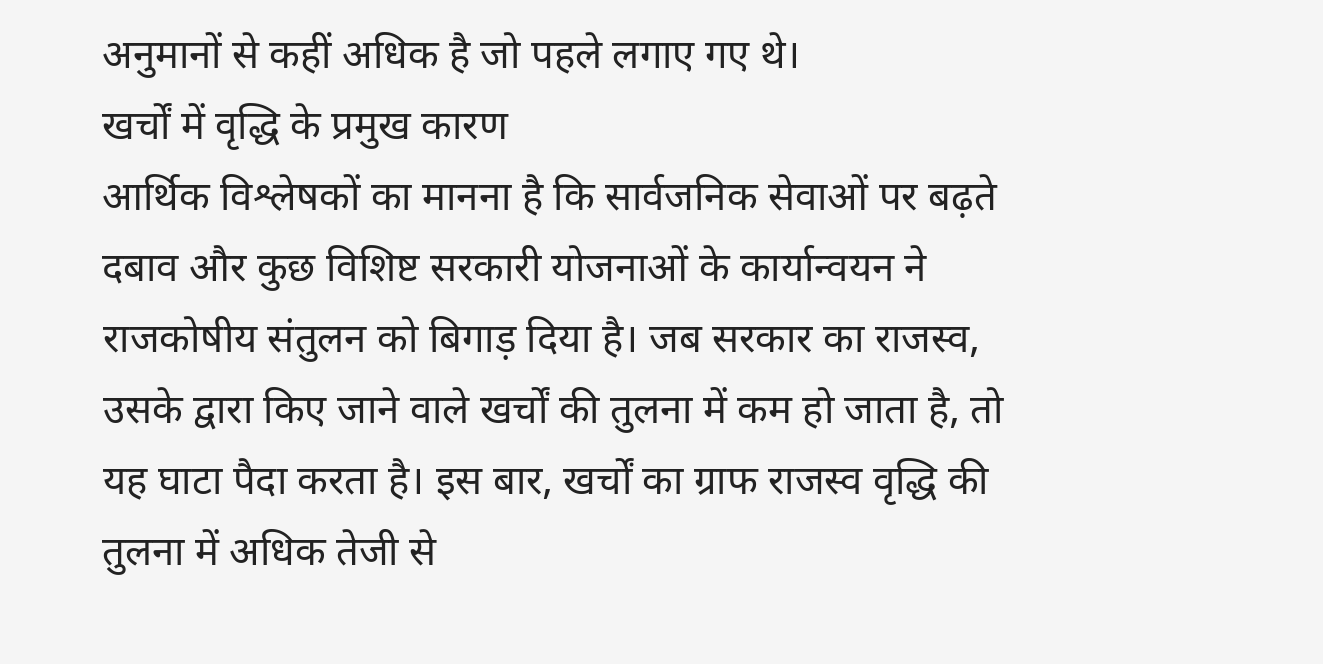अनुमानों से कहीं अधिक है जो पहले लगाए गए थे।
खर्चों में वृद्धि के प्रमुख कारण
आर्थिक विश्लेषकों का मानना है कि सार्वजनिक सेवाओं पर बढ़ते दबाव और कुछ विशिष्ट सरकारी योजनाओं के कार्यान्वयन ने राजकोषीय संतुलन को बिगाड़ दिया है। जब सरकार का राजस्व, उसके द्वारा किए जाने वाले खर्चों की तुलना में कम हो जाता है, तो यह घाटा पैदा करता है। इस बार, खर्चों का ग्राफ राजस्व वृद्धि की तुलना में अधिक तेजी से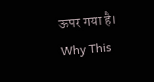ऊपर गया है।
Why This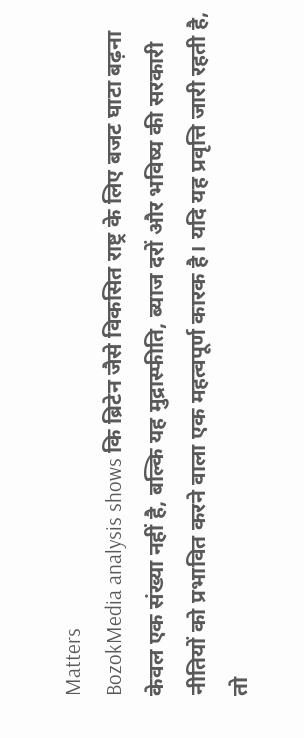Matters
BozokMedia analysis shows कि ब्रिटेन जैसे विकसित राष्ट्र के लिए बजट घाटा बढ़ना केवल एक संख्या नहीं है, बल्कि यह मुद्रास्फीति, ब्याज दरों और भविष्य की सरकारी नीतियों को प्रभावित करने वाला एक महत्वपूर्ण कारक है। यदि यह प्रवृत्ति जारी रहती है, तो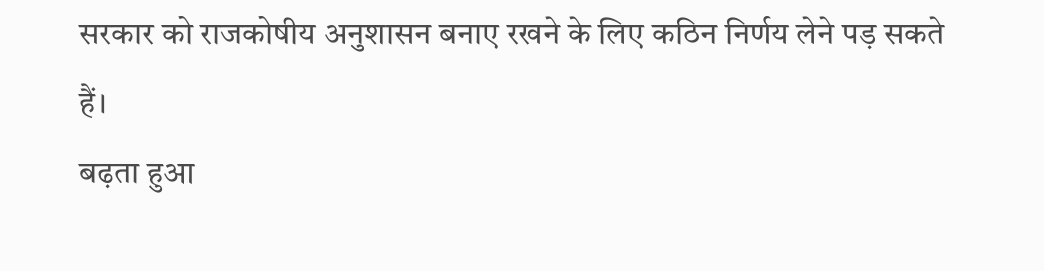सरकार को राजकोषीय अनुशासन बनाए रखने के लिए कठिन निर्णय लेने पड़ सकते हैं।
बढ़ता हुआ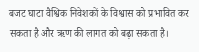बजट घाटा वैश्विक निवेशकों के विश्वास को प्रभावित कर सकता है और ऋण की लागत को बढ़ा सकता है।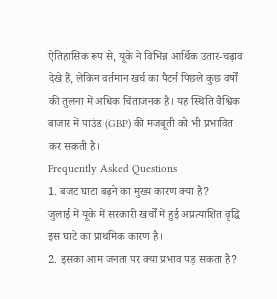ऐतिहासिक रूप से, यूके ने विभिन्न आर्थिक उतार-चढ़ाव देखे हैं, लेकिन वर्तमान खर्च का पैटर्न पिछले कुछ वर्षों की तुलना में अधिक चिंताजनक है। यह स्थिति वैश्विक बाजार में पाउंड (GBP) की मजबूती को भी प्रभावित कर सकती है।
Frequently Asked Questions
1. बजट घाटा बढ़ने का मुख्य कारण क्या है?
जुलाई में यूके में सरकारी खर्चों में हुई अप्रत्याशित वृद्धि इस घाटे का प्राथमिक कारण है।
2. इसका आम जनता पर क्या प्रभाव पड़ सकता है?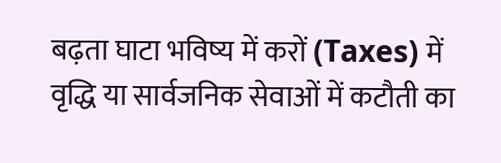बढ़ता घाटा भविष्य में करों (Taxes) में वृद्धि या सार्वजनिक सेवाओं में कटौती का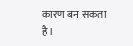कारण बन सकता है।